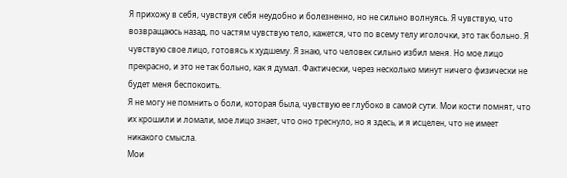Я прихожу в себя, чувствуя себя неудобно и болезненно, но не сильно волнуясь. Я чувствую, что возвращаюсь назад, по частям чувствую тело, кажется, что по всему телу иголочки, это так больно. Я чувствую свое лицо, готовясь к худшему. Я знаю, что человек сильно избил меня. Но мое лицо прекрасно, и это не так больно, как я думал. Фактически, через несколько минут ничего физически не будет меня беспокоить.
Я не могу не помнить о боли, которая была, чувствую ее глубоко в самой сути. Мои кости помнят, что их крошили и ломали, мое лицо знает, что оно треснуло, но я здесь, и я исцелен, что не имеет никакого смысла.
Мои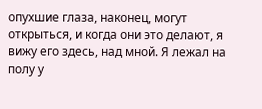опухшие глаза, наконец, могут открыться, и когда они это делают, я вижу его здесь, над мной. Я лежал на полу у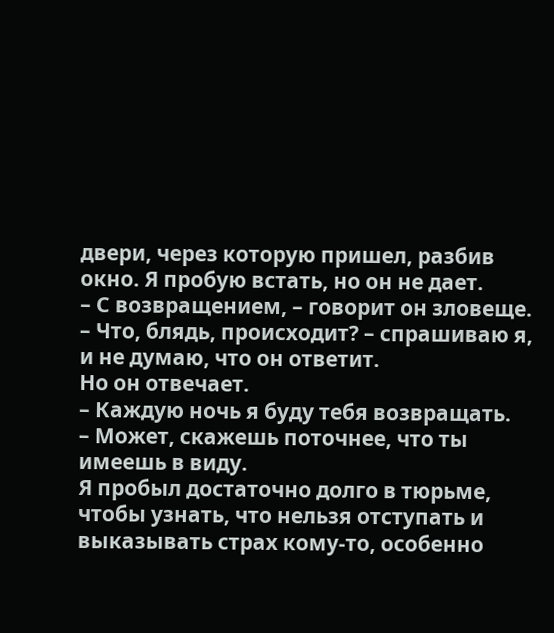двери, через которую пришел, разбив окно. Я пробую встать, но он не дает.
– С возвращением, – говорит он зловеще.
– Что, блядь, происходит? – спрашиваю я, и не думаю, что он ответит.
Hо он отвечает.
– Каждую ночь я буду тебя возвращать.
– Может, скажешь поточнее, что ты имеешь в виду.
Я пробыл достаточно долго в тюрьме, чтобы узнать, что нельзя отступать и выказывать страх кому-то, особенно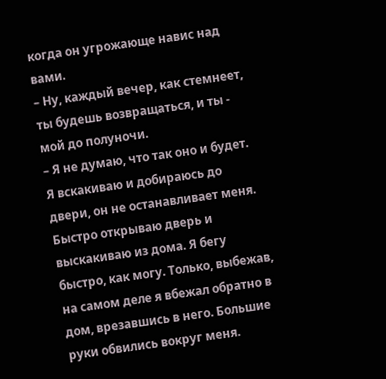когда он угрожающе навис над вами.
– Ну, каждый вечер, как стемнеет, ты будешь возвращаться, и ты - мой до полуночи.
– Я не думаю, что так оно и будет.
Я вскакиваю и добираюсь до двери, он не останавливает меня. Быстро открываю дверь и выскакиваю из дома. Я бегу быстро, как могу. Только, выбежав, на самом деле я вбежал обратно в дом, врезавшись в него. Большие руки обвились вокруг меня.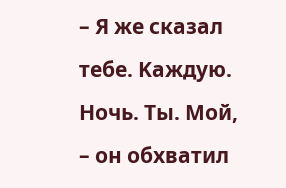– Я же сказал тебе. Kаждую. Ночь. Ты. Мой, – он обхватил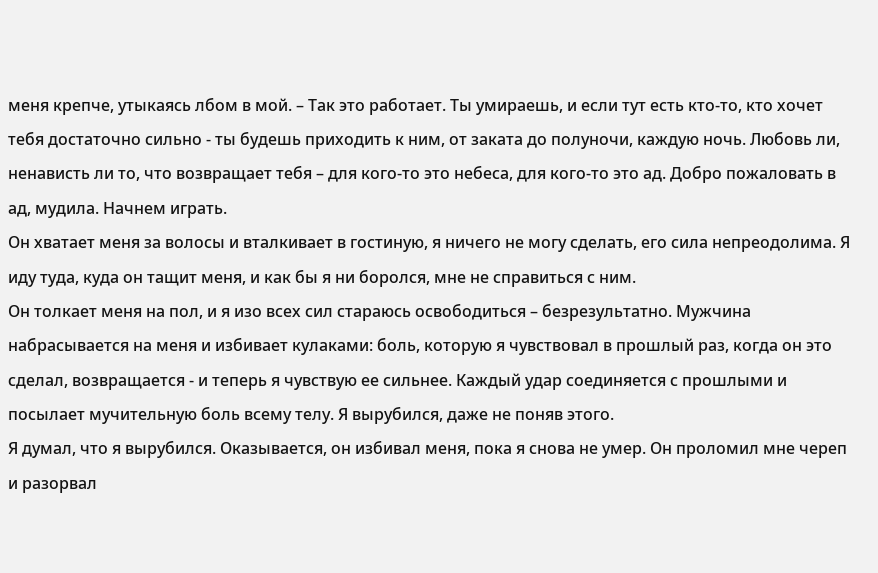меня крепче, утыкаясь лбом в мой. – Так это работает. Ты умираешь, и если тут есть кто-то, кто хочет тебя достаточно сильно - ты будешь приходить к ним, от заката до полуночи, каждую ночь. Любовь ли, ненависть ли то, что возвращает тебя – для кого-то это небеса, для кого-то это ад. Добро пожаловать в ад, мудила. Начнем играть.
Он хватает меня за волосы и вталкивает в гостиную, я ничего не могу сделать, его сила непреодолима. Я иду туда, куда он тащит меня, и как бы я ни боролся, мне не справиться с ним.
Он толкает меня на пол, и я изо всех сил стараюсь освободиться – безрезультатно. Мужчина набрасывается на меня и избивает кулаками: боль, которую я чувствовал в прошлый раз, когда он это сделал, возвращается - и теперь я чувствую ее сильнее. Каждый удар соединяется с прошлыми и посылает мучительную боль всему телу. Я вырубился, даже не поняв этого.
Я думал, что я вырубился. Оказывается, он избивал меня, пока я снова не умер. Он проломил мне череп и разорвал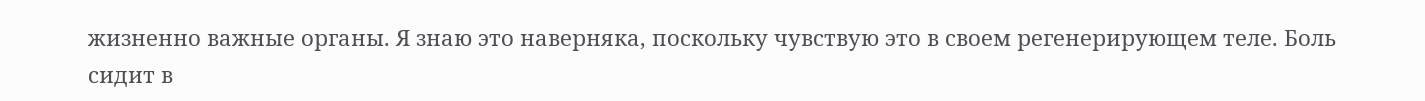жизненно важные органы. Я знаю это наверняка, поскольку чувствую это в своем регенерирующем теле. Боль сидит в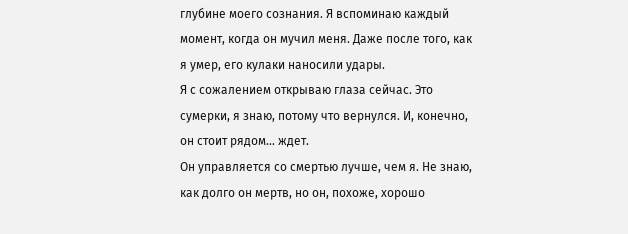глубине моего сознания. Я вспоминаю каждый момент, когда он мучил меня. Даже после того, как я умер, его кулаки наносили удары.
Я с сожалением открываю глаза сейчас. Это сумерки, я знаю, потому что вернулся. И, конечно, он стоит рядом... ждет.
Он управляется со смертью лучше, чем я. Hе знаю, как долго он мертв, но он, похоже, хорошо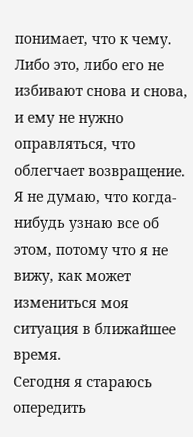понимает, что к чему. Либо это, либо его не избивают снова и снова, и ему не нужно оправляться, что облегчает возвращение. Я не думаю, что когда-нибудь узнаю все об этом, потому что я не вижу, как может измениться моя ситуация в ближайшее время.
Сегодня я стараюсь опередить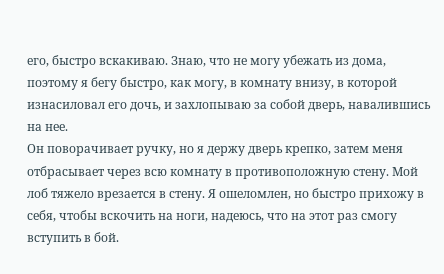его, быстро вскакиваю. Знаю, что не могу убежать из дома, поэтому я бегу быстро, как могу, в комнату внизу, в которой изнасиловал его дочь, и захлопываю за собой дверь, навалившись на нее.
Он поворачивает ручку, но я держу дверь крепко, затем меня отбрасывает через всю комнату в противоположную стену. Мой лоб тяжело врезается в стену. Я ошеломлен, но быстро прихожу в себя, чтобы вскочить на ноги, надеюсь, что на этот раз смогу вступить в бой.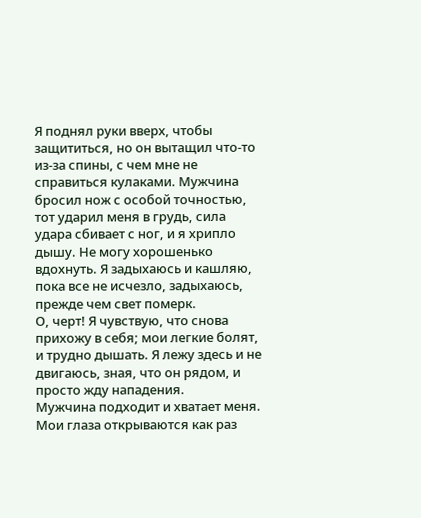Я поднял руки вверх, чтобы защититься, но он вытащил что-то из-за спины, с чем мне не справиться кулаками. Мужчина бросил нож с особой точностью, тот ударил меня в грудь, сила удара сбивает с ног, и я хрипло дышу. Не могу хорошенько вдохнуть. Я задыхаюсь и кашляю, пока все не исчезло, задыхаюсь, прежде чем свет померк.
О, черт! Я чувствую, что снова прихожу в себя; мои легкие болят, и трудно дышать. Я лежу здесь и не двигаюсь, зная, что он рядом, и просто жду нападения.
Мужчина подходит и хватает меня. Мои глаза открываются как раз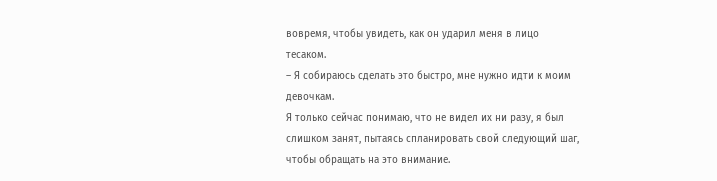вовремя, чтобы увидеть, как он ударил меня в лицо тесаком.
– Я собираюсь сделать это быстро, мне нужно идти к моим девочкам.
Я только сейчас понимаю, что не видел их ни разу, я был слишком занят, пытаясь спланировать свой следующий шаг, чтобы обращать на это внимание.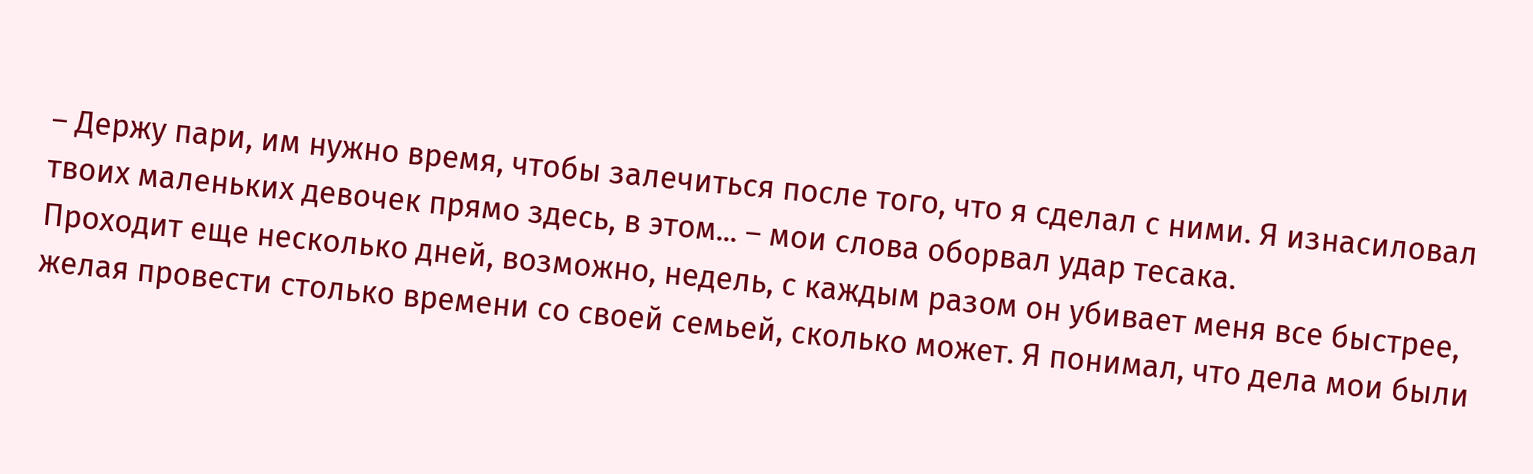– Держу пари, им нужно время, чтобы залечиться после того, что я сделал с ними. Я изнасиловал твоих маленьких девочек прямо здесь, в этом... – мои слова оборвал удар тесака.
Проходит еще несколько дней, возможно, недель, с каждым разом он убивает меня все быстрее, желая провести столько времени со своей семьей, сколько может. Я понимал, что дела мои были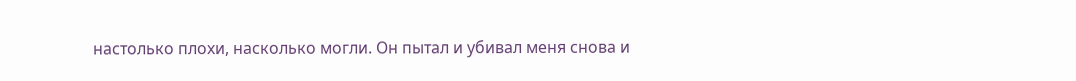настолько плохи, насколько могли. Он пытал и убивал меня снова и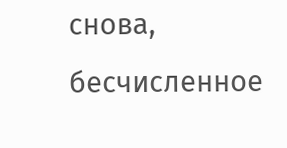снова, бесчисленное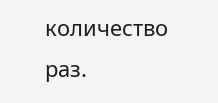количество раз.